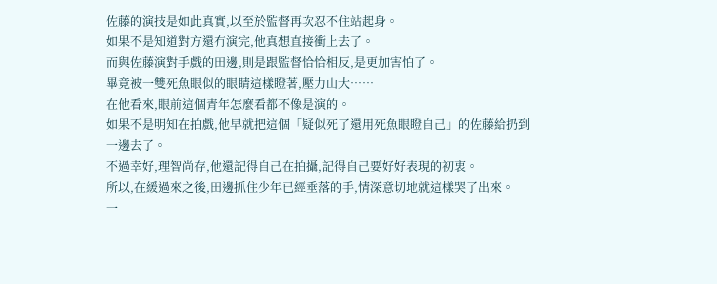佐藤的演技是如此真實,以至於監督再次忍不住站起身。
如果不是知道對方還冇演完,他真想直接衝上去了。
而與佐藤演對手戲的田邊,則是跟監督恰恰相反,是更加害怕了。
畢竟被一雙死魚眼似的眼睛這樣瞪著,壓力山大……
在他看來,眼前這個青年怎麼看都不像是演的。
如果不是明知在拍戲,他早就把這個「疑似死了還用死魚眼瞪自己」的佐藤給扔到一邊去了。
不過幸好,理智尚存,他還記得自己在拍攝,記得自己要好好表現的初衷。
所以,在緩過來之後,田邊抓住少年已經垂落的手,情深意切地就這樣哭了出來。
一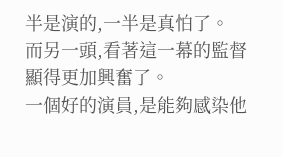半是演的,一半是真怕了。
而另一頭,看著這一幕的監督顯得更加興奮了。
一個好的演員,是能夠感染他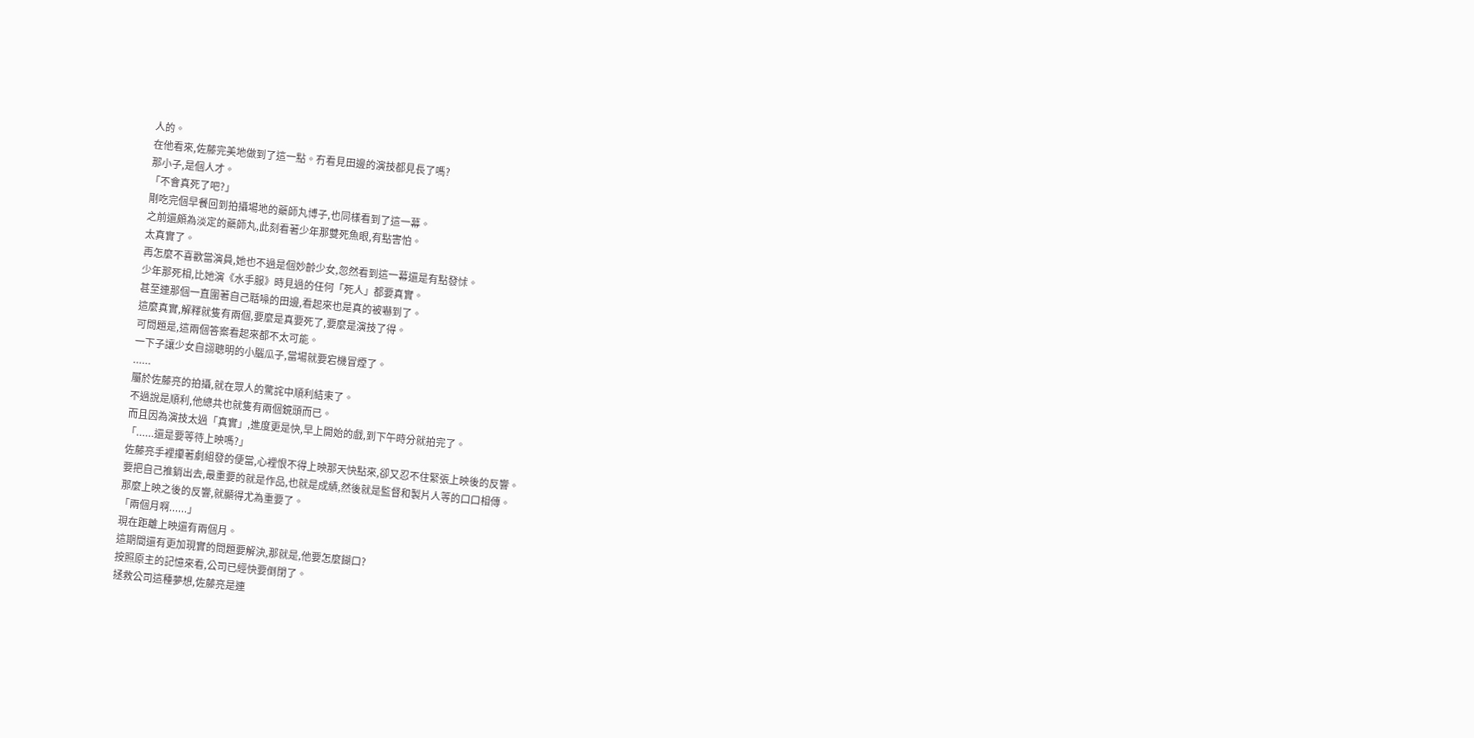人的。
在他看來,佐藤完美地做到了這一點。冇看見田邊的演技都見長了嗎?
那小子,是個人才。
「不會真死了吧?」
剛吃完個早餐回到拍攝場地的藥師丸博子,也同樣看到了這一幕。
之前還頗為淡定的藥師丸,此刻看著少年那雙死魚眼,有點害怕。
太真實了。
再怎麼不喜歡當演員,她也不過是個妙齡少女,忽然看到這一幕還是有點發怵。
少年那死相,比她演《水手服》時見過的任何「死人」都要真實。
甚至連那個一直圍著自己聒噪的田邊,看起來也是真的被嚇到了。
這麼真實,解釋就隻有兩個,要麼是真要死了,要麼是演技了得。
可問題是,這兩個答案看起來都不太可能。
一下子讓少女自詡聰明的小腦瓜子,當場就要宕機冒煙了。
......
屬於佐藤亮的拍攝,就在眾人的驚詫中順利結束了。
不過說是順利,他總共也就隻有兩個鏡頭而已。
而且因為演技太過「真實」,進度更是快,早上開始的戲,到下午時分就拍完了。
「......還是要等待上映嗎?」
佐藤亮手裡攥著劇組發的便當,心裡恨不得上映那天快點來,卻又忍不住緊張上映後的反響。
要把自己推銷出去,最重要的就是作品,也就是成績,然後就是監督和製片人等的口口相傳。
那麼上映之後的反響,就顯得尤為重要了。
「兩個月啊......」
現在距離上映還有兩個月。
這期間還有更加現實的問題要解決,那就是,他要怎麼餬口?
按照原主的記憶來看,公司已經快要倒閉了。
拯救公司這種夢想,佐藤亮是連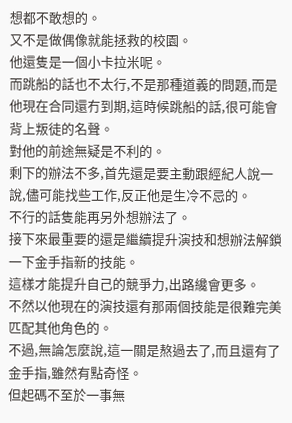想都不敢想的。
又不是做偶像就能拯救的校園。
他還隻是一個小卡拉米呢。
而跳船的話也不太行,不是那種道義的問題,而是他現在合同還冇到期,這時候跳船的話,很可能會背上叛徒的名聲。
對他的前途無疑是不利的。
剩下的辦法不多,首先還是要主動跟經紀人說一說,儘可能找些工作,反正他是生冷不忌的。
不行的話隻能再另外想辦法了。
接下來最重要的還是繼續提升演技和想辦法解鎖一下金手指新的技能。
這樣才能提升自己的競爭力,出路纔會更多。
不然以他現在的演技還有那兩個技能是很難完美匹配其他角色的。
不過,無論怎麼說,這一關是熬過去了,而且還有了金手指,雖然有點奇怪。
但起碼不至於一事無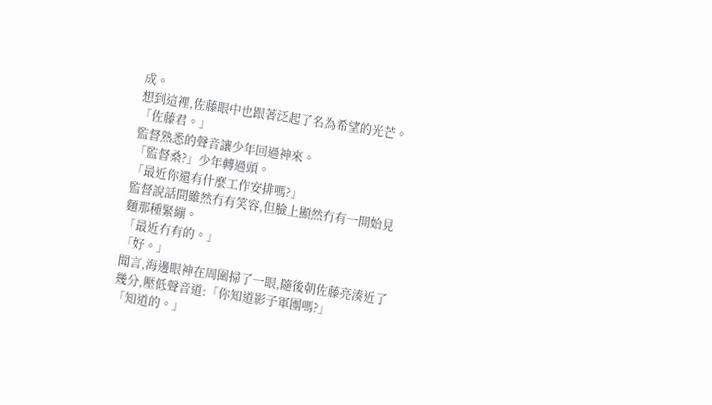成。
想到這裡,佐藤眼中也跟著泛起了名為希望的光芒。
「佐藤君。」
監督熟悉的聲音讓少年回過神來。
「監督桑?」少年轉過頭。
「最近你還有什麼工作安排嗎?」
監督說話間雖然冇有笑容,但臉上顯然冇有一開始見麵那種緊繃。
「最近冇有的。」
「好。」
聞言,海邊眼神在周圍掃了一眼,隨後朝佐藤亮湊近了幾分,壓低聲音道:「你知道影子軍團嗎?」
「知道的。」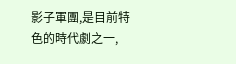影子軍團,是目前特色的時代劇之一,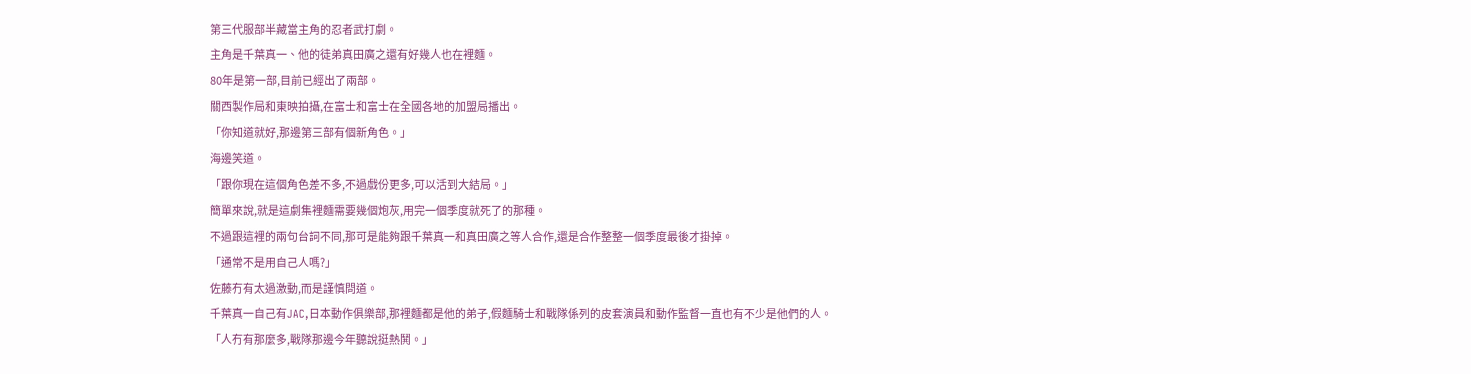第三代服部半藏當主角的忍者武打劇。
主角是千葉真一、他的徒弟真田廣之還有好幾人也在裡麵。
80年是第一部,目前已經出了兩部。
關西製作局和東映拍攝,在富士和富士在全國各地的加盟局播出。
「你知道就好,那邊第三部有個新角色。」
海邊笑道。
「跟你現在這個角色差不多,不過戲份更多,可以活到大結局。」
簡單來說,就是這劇集裡麵需要幾個炮灰,用完一個季度就死了的那種。
不過跟這裡的兩句台詞不同,那可是能夠跟千葉真一和真田廣之等人合作,還是合作整整一個季度最後才掛掉。
「通常不是用自己人嗎?」
佐藤冇有太過激動,而是謹慎問道。
千葉真一自己有JAC,日本動作俱樂部,那裡麵都是他的弟子,假麵騎士和戰隊係列的皮套演員和動作監督一直也有不少是他們的人。
「人冇有那麼多,戰隊那邊今年聽說挺熱鬨。」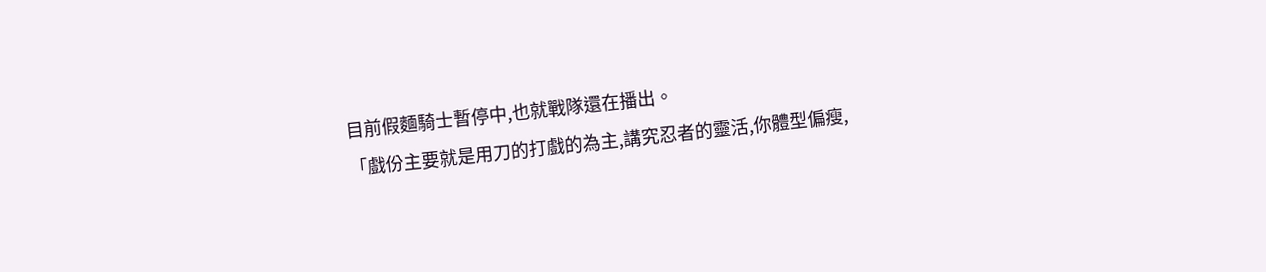目前假麵騎士暫停中,也就戰隊還在播出。
「戲份主要就是用刀的打戲的為主,講究忍者的靈活,你體型偏瘦,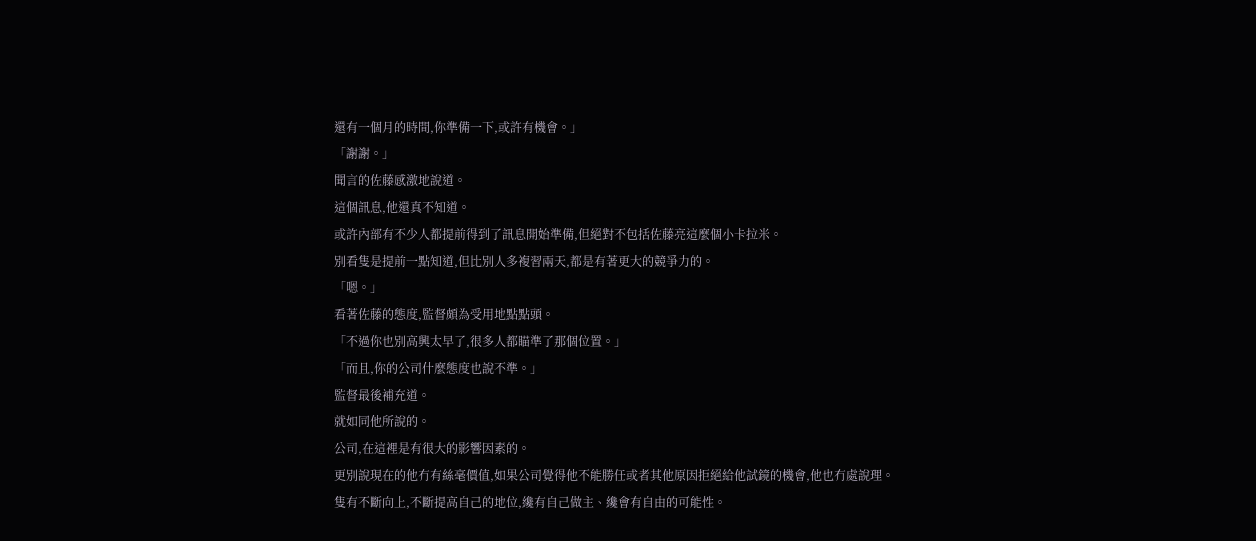還有一個月的時間,你準備一下,或許有機會。」
「謝謝。」
聞言的佐藤感激地說道。
這個訊息,他還真不知道。
或許內部有不少人都提前得到了訊息開始準備,但絕對不包括佐藤亮這麼個小卡拉米。
別看隻是提前一點知道,但比別人多複習兩天,都是有著更大的競爭力的。
「嗯。」
看著佐藤的態度,監督頗為受用地點點頭。
「不過你也別高興太早了,很多人都瞄準了那個位置。」
「而且,你的公司什麼態度也說不準。」
監督最後補充道。
就如同他所說的。
公司,在這裡是有很大的影響因素的。
更別說現在的他冇有絲毫價值,如果公司覺得他不能勝任或者其他原因拒絕給他試鏡的機會,他也冇處說理。
隻有不斷向上,不斷提高自己的地位,纔有自己做主、纔會有自由的可能性。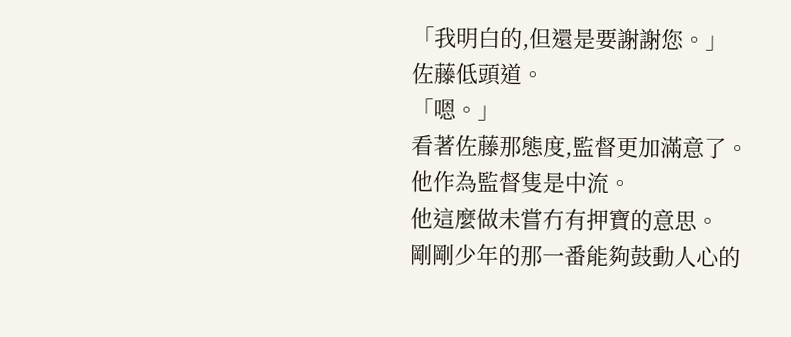「我明白的,但還是要謝謝您。」
佐藤低頭道。
「嗯。」
看著佐藤那態度,監督更加滿意了。
他作為監督隻是中流。
他這麼做未嘗冇有押寶的意思。
剛剛少年的那一番能夠鼓動人心的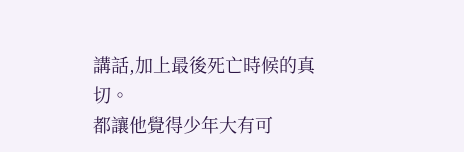講話,加上最後死亡時候的真切。
都讓他覺得少年大有可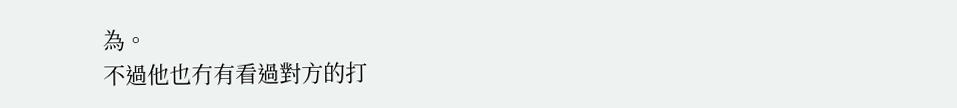為。
不過他也冇有看過對方的打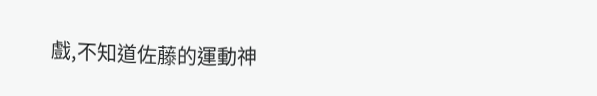戲,不知道佐藤的運動神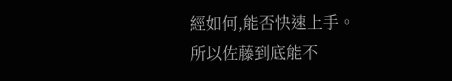經如何,能否快速上手。
所以佐藤到底能不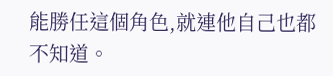能勝任這個角色,就連他自己也都不知道。